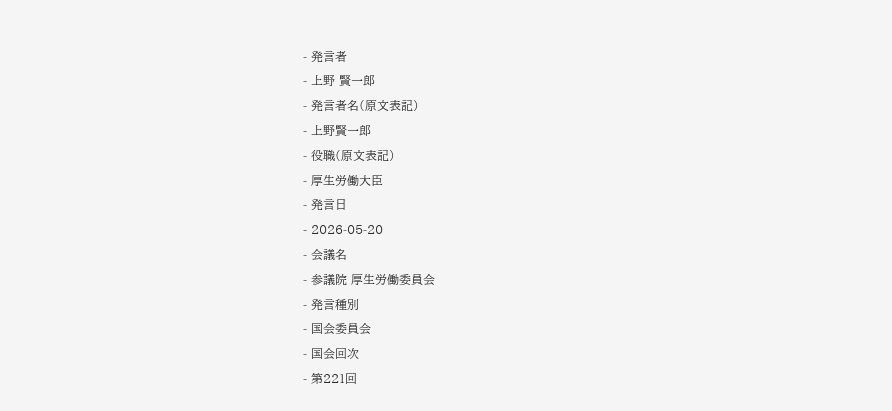- 発言者
- 上野 賢一郎
- 発言者名(原文表記)
- 上野賢一郎
- 役職(原文表記)
- 厚生労働大臣
- 発言日
- 2026-05-20
- 会議名
- 参議院 厚生労働委員会
- 発言種別
- 国会委員会
- 国会回次
- 第221回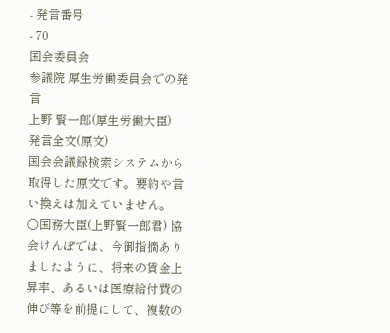- 発言番号
- 70
国会委員会
参議院 厚生労働委員会での発言
上野 賢一郎(厚生労働大臣)
発言全文(原文)
国会会議録検索システムから取得した原文です。要約や言い換えは加えていません。
○国務大臣(上野賢一郎君) 協会けんぽでは、今御指摘ありましたように、将来の賃金上昇率、あるいは医療給付費の伸び等を前提にして、複数の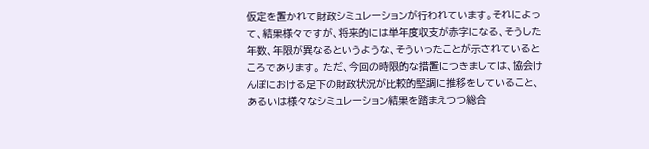仮定を置かれて財政シミュレーションが行われています。それによって、結果様々ですが、将来的には単年度収支が赤字になる、そうした年数、年限が異なるというような、そういったことが示されているところであります。 ただ、今回の時限的な措置につきましては、協会けんぽにおける足下の財政状況が比較的堅調に推移をしていること、あるいは様々なシミュレーション結果を踏まえつつ総合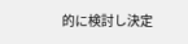的に検討し決定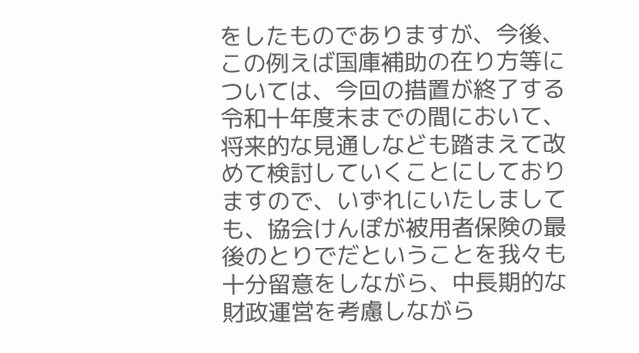をしたものでありますが、今後、この例えば国庫補助の在り方等については、今回の措置が終了する令和十年度末までの間において、将来的な見通しなども踏まえて改めて検討していくことにしておりますので、いずれにいたしましても、協会けんぽが被用者保険の最後のとりでだということを我々も十分留意をしながら、中長期的な財政運営を考慮しながら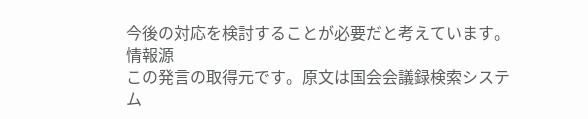今後の対応を検討することが必要だと考えています。
情報源
この発言の取得元です。原文は国会会議録検索システム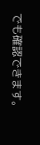でも確認できます。